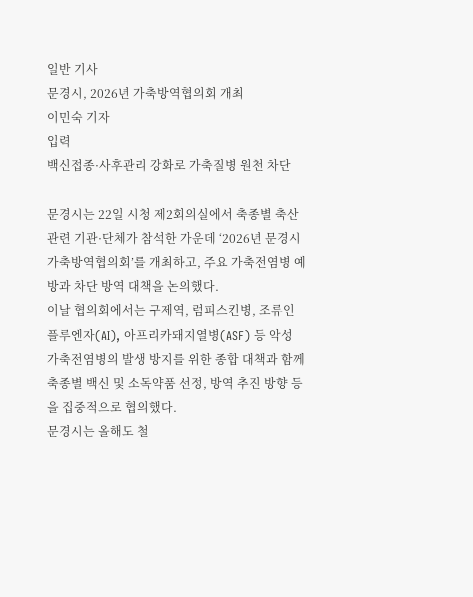일반 기사
문경시, 2026년 가축방역협의회 개최
이민숙 기자
입력
백신접종·사후관리 강화로 가축질병 원천 차단

문경시는 22일 시청 제2회의실에서 축종별 축산 관련 기관·단체가 참석한 가운데 ‘2026년 문경시 가축방역협의회’를 개최하고, 주요 가축전염병 예방과 차단 방역 대책을 논의했다.
이날 협의회에서는 구제역, 럼피스킨병, 조류인플루엔자(AI), 아프리카돼지열병(ASF) 등 악성 가축전염병의 발생 방지를 위한 종합 대책과 함께 축종별 백신 및 소독약품 선정, 방역 추진 방향 등을 집중적으로 협의했다.
문경시는 올해도 철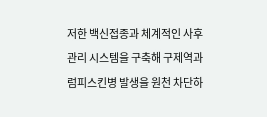저한 백신접종과 체계적인 사후관리 시스템을 구축해 구제역과 럼피스킨병 발생을 원천 차단하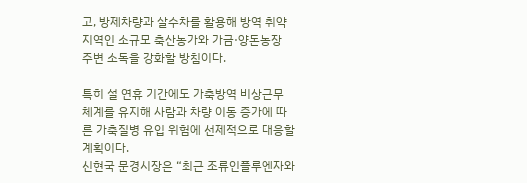고, 방제차량과 살수차를 활용해 방역 취약 지역인 소규모 축산농가와 가금·양돈농장 주변 소독을 강화할 방침이다.

특히 설 연휴 기간에도 가축방역 비상근무 체계를 유지해 사람과 차량 이동 증가에 따른 가축질병 유입 위험에 선제적으로 대응할 계획이다.
신현국 문경시장은 “최근 조류인플루엔자와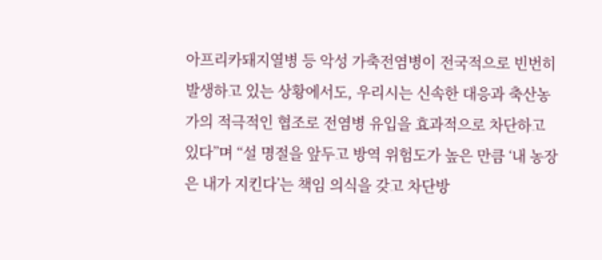아프리카돼지열병 등 악성 가축전염병이 전국적으로 빈번히 발생하고 있는 상황에서도, 우리시는 신속한 대응과 축산농가의 적극적인 협조로 전염병 유입을 효과적으로 차단하고 있다”며 “설 명절을 앞두고 방역 위험도가 높은 만큼 ‘내 농장은 내가 지킨다’는 책임 의식을 갖고 차단방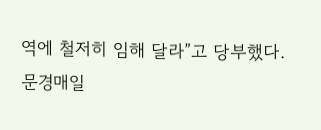역에 철저히 임해 달라”고 당부했다.
문경매일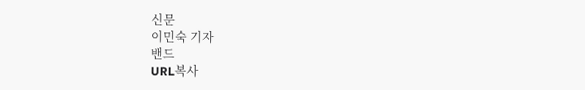신문
이민숙 기자
밴드
URL복사